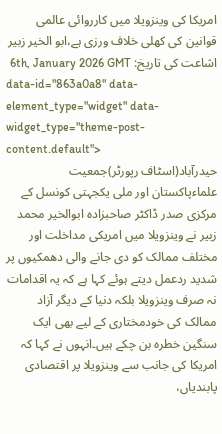امریکا کی وینزویلا میں کارروائی عالمی قوانین کی کھلی خلاف ورزی ہے،ابو الخیر زبیر
اشاعت کی تاریخ: 6th, January 2026 GMT
data-id="863a0a8" data-element_type="widget" data-widget_type="theme-post-content.default">
حیدرآباد(اسٹاف رپورٹر)جمعیت علماءپاکستان اور ملی یکجہتی کونسل کے مرکزی صدر ڈاکٹر صاحبزادہ ابوالخیر محمد زبیر نے وینزویلا میں امریکی مداخلت اور مختلف ممالک کو دی جانے والی دھمکیوں پر شدید ردعمل دیتے ہوئے کہا ہے کہ یہ اقدامات نہ صرف وینزویلا بلکہ دنیا کے دیگر آزاد ممالک کی خودمختاری کے لیے بھی ایک سنگین خطرہ بن چکے ہیں۔انہوں نے کہا کہ امریکا کی جانب سے وینزویلا پر اقتصادی پابندیاں،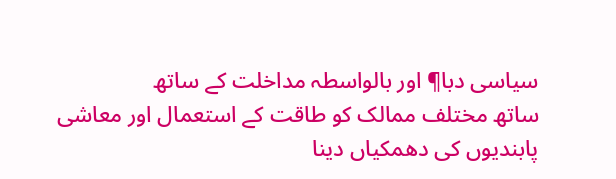سیاسی دبا¶ اور بالواسطہ مداخلت کے ساتھ
ساتھ مختلف ممالک کو طاقت کے استعمال اور معاشی پابندیوں کی دھمکیاں دینا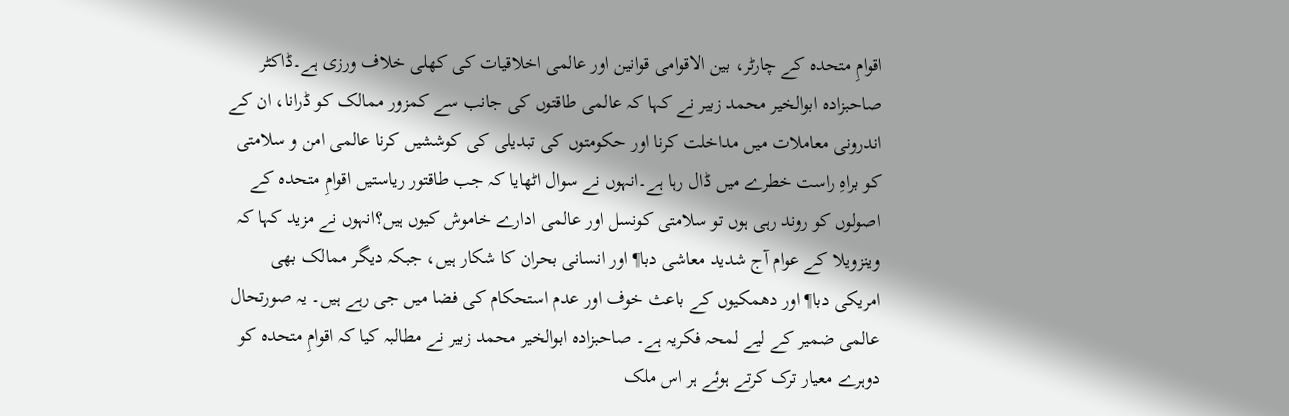اقوامِ متحدہ کے چارٹر، بین الاقوامی قوانین اور عالمی اخلاقیات کی کھلی خلاف ورزی ہے۔ڈاکٹر صاحبزادہ ابوالخیر محمد زبیر نے کہا کہ عالمی طاقتوں کی جانب سے کمزور ممالک کو ڈرانا، ان کے اندرونی معاملات میں مداخلت کرنا اور حکومتوں کی تبدیلی کی کوششیں کرنا عالمی امن و سلامتی کو براہِ راست خطرے میں ڈال رہا ہے۔انہوں نے سوال اٹھایا کہ جب طاقتور ریاستیں اقوامِ متحدہ کے اصولوں کو روند رہی ہوں تو سلامتی کونسل اور عالمی ادارے خاموش کیوں ہیں؟انہوں نے مزید کہا کہ وینزویلا کے عوام آج شدید معاشی دبا¶ اور انسانی بحران کا شکار ہیں، جبکہ دیگر ممالک بھی امریکی دبا¶ اور دھمکیوں کے باعث خوف اور عدم استحکام کی فضا میں جی رہے ہیں۔ یہ صورتحال عالمی ضمیر کے لیے لمحہ فکریہ ہے۔ صاحبزادہ ابوالخیر محمد زبیر نے مطالبہ کیا کہ اقوامِ متحدہ کو دوہرے معیار ترک کرتے ہوئے ہر اس ملک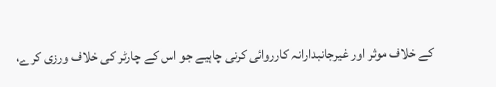کے خلاف موثر اور غیرجانبدارانہ کارروائی کرنی چاہیے جو اس کے چارٹر کی خلاف ورزی کرے،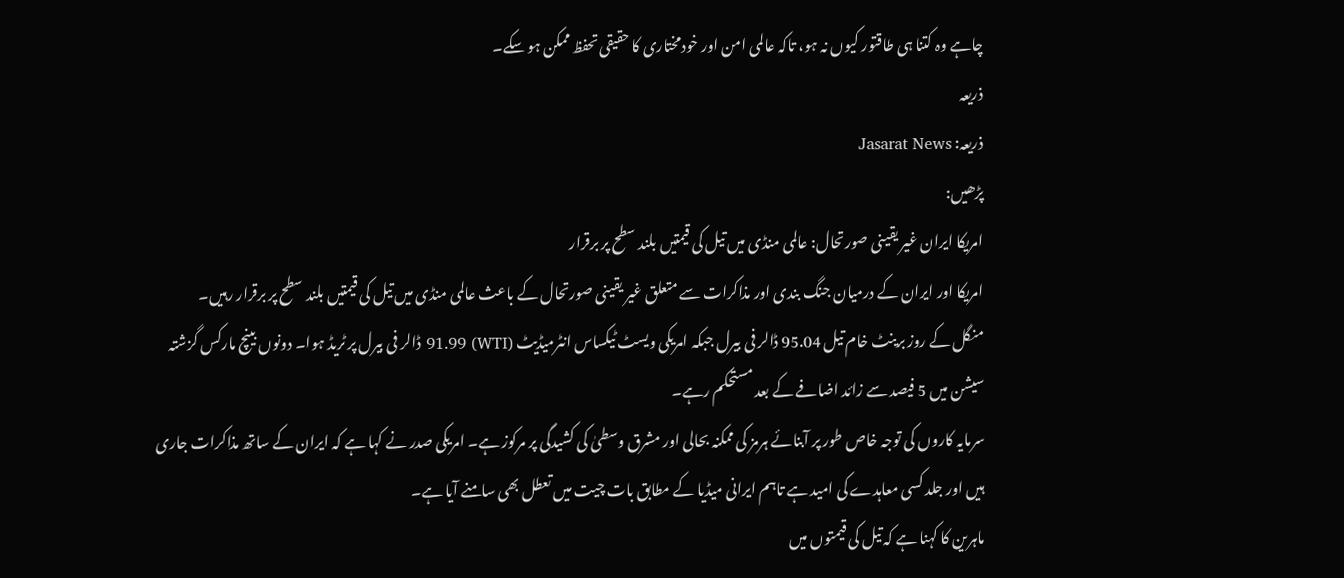چاہے وہ کتنا ہی طاقتور کیوں نہ ہو، تاکہ عالمی امن اور خودمختاری کا حقیقی تحفظ ممکن ہو سکے۔
ذریعہ
ذریعہ: Jasarat News
پڑھیں:
امریکا ایران غیر یقینی صورتحال: عالمی منڈی میں تیل کی قیمتیں بلند سطح پر برقرار
امریکا اور ایران کے درمیان جنگ بندی اور مذاکرات سے متعلق غیر یقینی صورتحال کے باعث عالمی منڈی میں تیل کی قیمتیں بلند سطح پر برقرار رہیں۔
منگل کے روز برینٹ خام تیل 95.04 ڈالر فی بیرل جبکہ امریکی ویسٹ ٹیکساس انٹرمیڈیٹ (WTI) 91.99 ڈالر فی بیرل پر ٹریڈ ہوا۔ دونوں بینچ مارکس گزشتہ سیشن میں 5 فیصد سے زائد اضافے کے بعد مستحکم رہے۔
سرمایہ کاروں کی توجہ خاص طور پر آبنائے ہرمز کی ممکنہ بحالی اور مشرق وسطیٰ کی کشیدگی پر مرکوز ہے۔ امریکی صدر نے کہا ہے کہ ایران کے ساتھ مذاکرات جاری ہیں اور جلد کسی معاہدے کی امید ہے تاہم ایرانی میڈیا کے مطابق بات چیت میں تعطل بھی سامنے آیا ہے۔
ماہرین کا کہنا ہے کہ تیل کی قیمتوں میں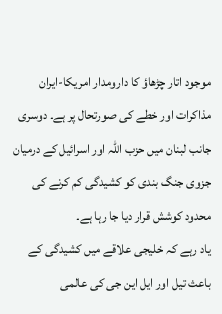موجود اتار چڑھاؤ کا دارومدار امریکا-ایران مذاکرات اور خطے کی صورتحال پر ہے۔ دوسری جانب لبنان میں حزب اللہ اور اسرائیل کے درمیان جزوی جنگ بندی کو کشیدگی کم کرنے کی محدود کوشش قرار دیا جا رہا ہے۔
یاد رہے کہ خلیجی علاقے میں کشیدگی کے باعث تیل اور ایل این جی کی عالمی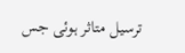ترسیل متاثر ہوئی جس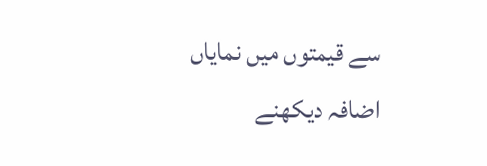سے قیمتوں میں نمایاں اضافہ دیکھنے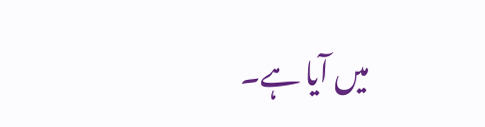میں آیا ہے۔